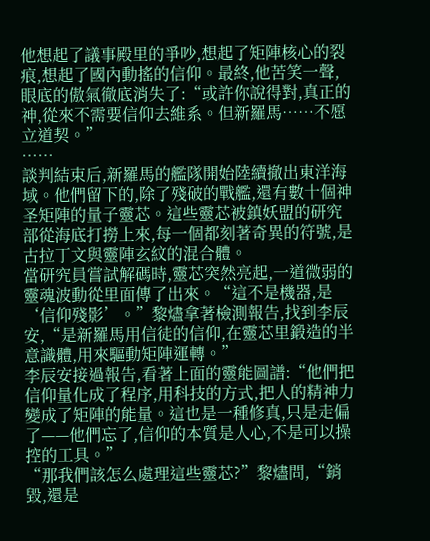他想起了議事殿里的爭吵,想起了矩陣核心的裂痕,想起了國內動搖的信仰。最終,他苦笑一聲,眼底的傲氣徹底消失了:“或許你說得對,真正的神,從來不需要信仰去維系。但新羅馬……不愿立道契。”
……
談判結束后,新羅馬的艦隊開始陸續撤出東洋海域。他們留下的,除了殘破的戰艦,還有數十個神圣矩陣的量子靈芯。這些靈芯被鎮妖盟的研究部從海底打撈上來,每一個都刻著奇異的符號,是古拉丁文與靈陣玄紋的混合體。
當研究員嘗試解碼時,靈芯突然亮起,一道微弱的靈魂波動從里面傳了出來。“這不是機器,是‘信仰殘影’。”黎燼拿著檢測報告,找到李辰安,“是新羅馬用信徒的信仰,在靈芯里鍛造的半意識體,用來驅動矩陣運轉。”
李辰安接過報告,看著上面的靈能圖譜:“他們把信仰量化成了程序,用科技的方式,把人的精神力變成了矩陣的能量。這也是一種修真,只是走偏了——他們忘了,信仰的本質是人心,不是可以操控的工具。”
“那我們該怎么處理這些靈芯?”黎燼問,“銷毀,還是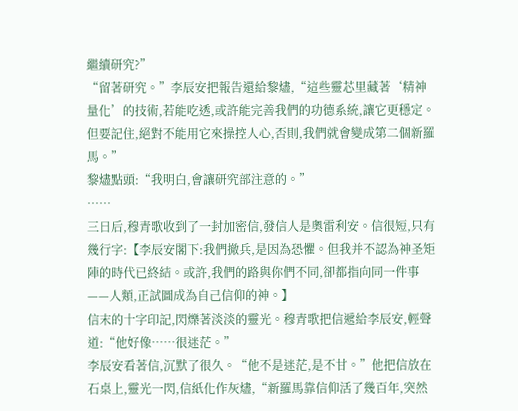繼續研究?”
“留著研究。”李辰安把報告還給黎燼,“這些靈芯里藏著‘精神量化’的技術,若能吃透,或許能完善我們的功德系統,讓它更穩定。但要記住,絕對不能用它來操控人心,否則,我們就會變成第二個新羅馬。”
黎燼點頭:“我明白,會讓研究部注意的。”
……
三日后,穆青歌收到了一封加密信,發信人是奧雷利安。信很短,只有幾行字:【李辰安閣下:我們撤兵,是因為恐懼。但我并不認為神圣矩陣的時代已終結。或許,我們的路與你們不同,卻都指向同一件事——人類,正試圖成為自己信仰的神。】
信末的十字印記,閃爍著淡淡的靈光。穆青歌把信遞給李辰安,輕聲道:“他好像……很迷茫。”
李辰安看著信,沉默了很久。“他不是迷茫,是不甘。”他把信放在石桌上,靈光一閃,信紙化作灰燼,“新羅馬靠信仰活了幾百年,突然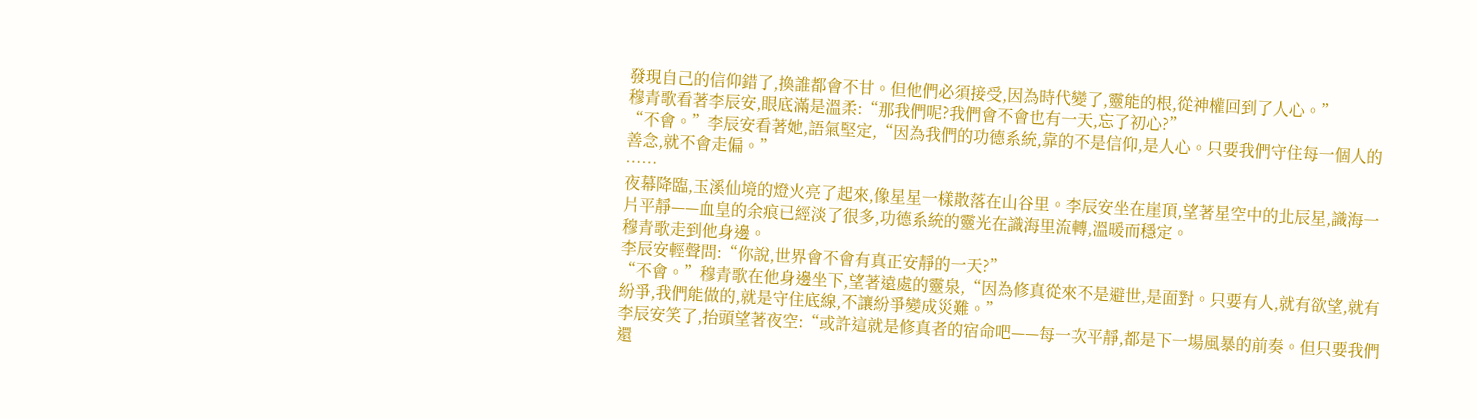發現自己的信仰錯了,換誰都會不甘。但他們必須接受,因為時代變了,靈能的根,從神權回到了人心。”
穆青歌看著李辰安,眼底滿是溫柔:“那我們呢?我們會不會也有一天,忘了初心?”
“不會。”李辰安看著她,語氣堅定,“因為我們的功德系統,靠的不是信仰,是人心。只要我們守住每一個人的善念,就不會走偏。”
……
夜幕降臨,玉溪仙境的燈火亮了起來,像星星一樣散落在山谷里。李辰安坐在崖頂,望著星空中的北辰星,識海一片平靜——血皇的余痕已經淡了很多,功德系統的靈光在識海里流轉,溫暖而穩定。
穆青歌走到他身邊。
李辰安輕聲問:“你說,世界會不會有真正安靜的一天?”
“不會。”穆青歌在他身邊坐下,望著遠處的靈泉,“因為修真從來不是避世,是面對。只要有人,就有欲望,就有紛爭,我們能做的,就是守住底線,不讓紛爭變成災難。”
李辰安笑了,抬頭望著夜空:“或許這就是修真者的宿命吧——每一次平靜,都是下一場風暴的前奏。但只要我們還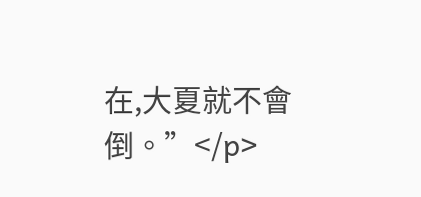在,大夏就不會倒。”</p>